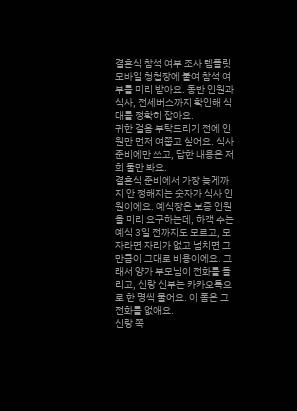결혼식 참석 여부 조사 템플릿
모바일 청첩장에 붙여 참석 여부를 미리 받아요. 동반 인원과 식사, 전세버스까지 확인해 식대를 정확히 잡아요.
귀한 걸음 부탁드리기 전에 인원만 먼저 여쭙고 싶어요. 식사 준비에만 쓰고, 답한 내용은 저희 둘만 봐요.
결혼식 준비에서 가장 늦게까지 안 정해지는 숫자가 식사 인원이에요. 예식장은 보증 인원을 미리 요구하는데, 하객 수는 예식 3일 전까지도 모르고, 모자라면 자리가 없고 넘치면 그만큼이 그대로 비용이에요. 그래서 양가 부모님이 전화를 돌리고, 신랑 신부는 카카오톡으로 한 명씩 물어요. 이 폼은 그 전화를 없애요.
신랑 쪽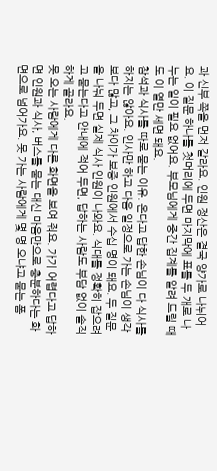과 신부 쪽을 먼저 갈라요. 인원 정산은 결국 양가로 나뉘어요. 이 질문 하나를 첫머리에 두면 마지막에 표를 두 개로 나누는 일이 필요 없어요. 부모님에게 중간 집계를 알려 드릴 때도 이 열만 세면 돼요.
참석과 식사를 따로 묻는 이유. 온다고 답한 손님이 다 식사를 하지는 않아요. 인사만 하고 다음 일정으로 가는 손님이 생각보다 많고, 그 차이가 보증 인원에서 수십 명이 돼요. 두 질문을 나눠 두면 실제 식사 인원이 나와요. 식대를 정확히 잡으려고 묻는다고 안내에 적어 두면, 답하는 사람도 부담 없이 솔직하게 골라요.
못 오는 사람에게 다른 화면을 보여 줘요. 가기 어렵다고 답하면 인원과 식사, 버스를 묻는 대신 마음만으로 충분하다는 화면으로 넘어가요. 못 가는 사람에게 몇 명 오냐고 묻는 폼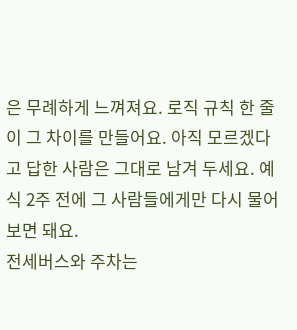은 무례하게 느껴져요. 로직 규칙 한 줄이 그 차이를 만들어요. 아직 모르겠다고 답한 사람은 그대로 남겨 두세요. 예식 2주 전에 그 사람들에게만 다시 물어보면 돼요.
전세버스와 주차는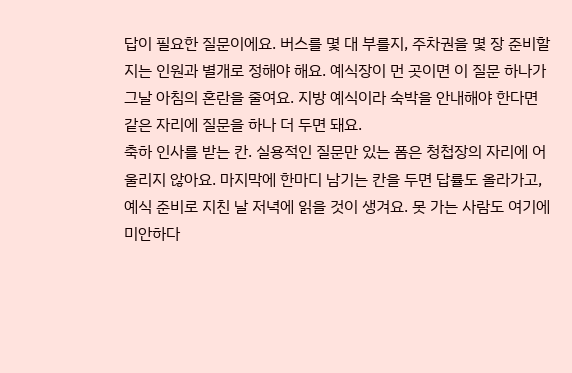답이 필요한 질문이에요. 버스를 몇 대 부를지, 주차권을 몇 장 준비할지는 인원과 별개로 정해야 해요. 예식장이 먼 곳이면 이 질문 하나가 그날 아침의 혼란을 줄여요. 지방 예식이라 숙박을 안내해야 한다면 같은 자리에 질문을 하나 더 두면 돼요.
축하 인사를 받는 칸. 실용적인 질문만 있는 폼은 청첩장의 자리에 어울리지 않아요. 마지막에 한마디 남기는 칸을 두면 답률도 올라가고, 예식 준비로 지친 날 저녁에 읽을 것이 생겨요. 못 가는 사람도 여기에 미안하다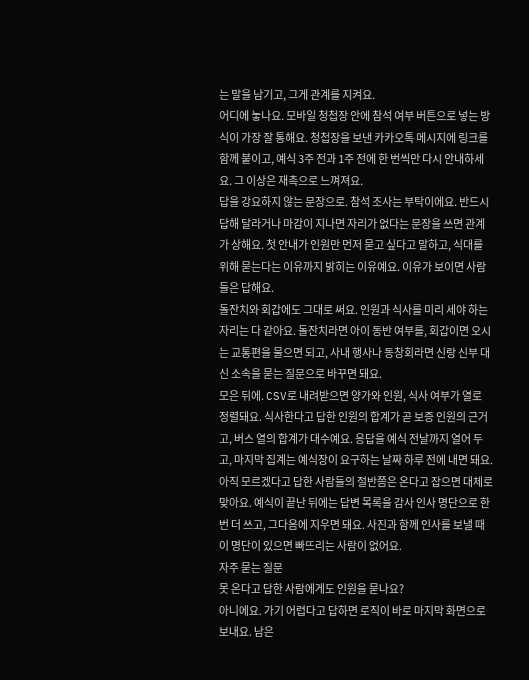는 말을 남기고, 그게 관계를 지켜요.
어디에 놓나요. 모바일 청첩장 안에 참석 여부 버튼으로 넣는 방식이 가장 잘 통해요. 청첩장을 보낸 카카오톡 메시지에 링크를 함께 붙이고, 예식 3주 전과 1주 전에 한 번씩만 다시 안내하세요. 그 이상은 재촉으로 느껴져요.
답을 강요하지 않는 문장으로. 참석 조사는 부탁이에요. 반드시 답해 달라거나 마감이 지나면 자리가 없다는 문장을 쓰면 관계가 상해요. 첫 안내가 인원만 먼저 묻고 싶다고 말하고, 식대를 위해 묻는다는 이유까지 밝히는 이유예요. 이유가 보이면 사람들은 답해요.
돌잔치와 회갑에도 그대로 써요. 인원과 식사를 미리 세야 하는 자리는 다 같아요. 돌잔치라면 아이 동반 여부를, 회갑이면 오시는 교통편을 물으면 되고, 사내 행사나 동창회라면 신랑 신부 대신 소속을 묻는 질문으로 바꾸면 돼요.
모은 뒤에. CSV로 내려받으면 양가와 인원, 식사 여부가 열로 정렬돼요. 식사한다고 답한 인원의 합계가 곧 보증 인원의 근거고, 버스 열의 합계가 대수예요. 응답을 예식 전날까지 열어 두고, 마지막 집계는 예식장이 요구하는 날짜 하루 전에 내면 돼요. 아직 모르겠다고 답한 사람들의 절반쯤은 온다고 잡으면 대체로 맞아요. 예식이 끝난 뒤에는 답변 목록을 감사 인사 명단으로 한 번 더 쓰고, 그다음에 지우면 돼요. 사진과 함께 인사를 보낼 때 이 명단이 있으면 빠뜨리는 사람이 없어요.
자주 묻는 질문
못 온다고 답한 사람에게도 인원을 묻나요?
아니에요. 가기 어렵다고 답하면 로직이 바로 마지막 화면으로 보내요. 남은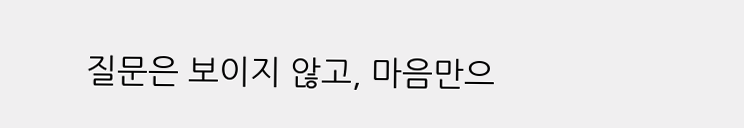질문은 보이지 않고, 마음만으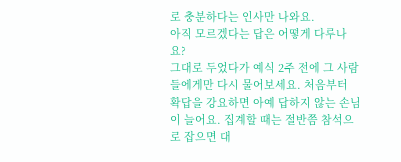로 충분하다는 인사만 나와요.
아직 모르겠다는 답은 어떻게 다루나요?
그대로 두었다가 예식 2주 전에 그 사람들에게만 다시 물어보세요. 처음부터 확답을 강요하면 아예 답하지 않는 손님이 늘어요. 집계할 때는 절반쯤 참석으로 잡으면 대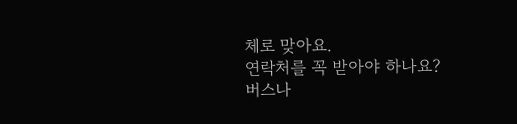체로 맞아요.
연락처를 꼭 받아야 하나요?
버스나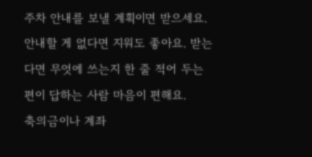주차 안내를 보낼 계획이면 받으세요. 안내할 게 없다면 지워도 좋아요. 받는다면 무엇에 쓰는지 한 줄 적어 두는 편이 답하는 사람 마음이 편해요.
축의금이나 계좌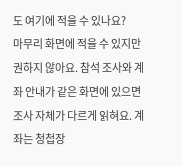도 여기에 적을 수 있나요?
마무리 화면에 적을 수 있지만 권하지 않아요. 참석 조사와 계좌 안내가 같은 화면에 있으면 조사 자체가 다르게 읽혀요. 계좌는 청첩장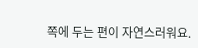쪽에 두는 편이 자연스러워요.